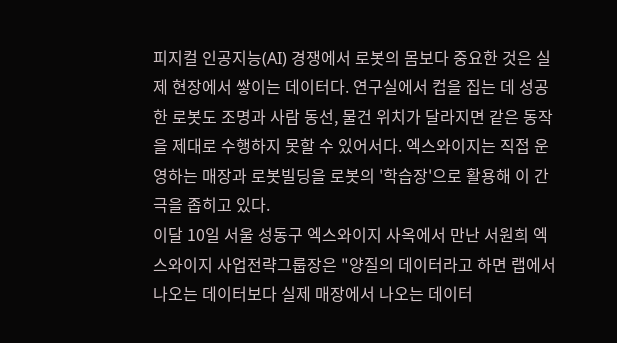피지컬 인공지능(AI) 경쟁에서 로봇의 몸보다 중요한 것은 실제 현장에서 쌓이는 데이터다. 연구실에서 컵을 집는 데 성공한 로봇도 조명과 사람 동선, 물건 위치가 달라지면 같은 동작을 제대로 수행하지 못할 수 있어서다. 엑스와이지는 직접 운영하는 매장과 로봇빌딩을 로봇의 '학습장'으로 활용해 이 간극을 좁히고 있다.
이달 10일 서울 성동구 엑스와이지 사옥에서 만난 서원희 엑스와이지 사업전략그룹장은 "양질의 데이터라고 하면 랩에서 나오는 데이터보다 실제 매장에서 나오는 데이터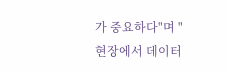가 중요하다"며 "현장에서 데이터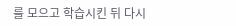를 모으고 학습시킨 뒤 다시